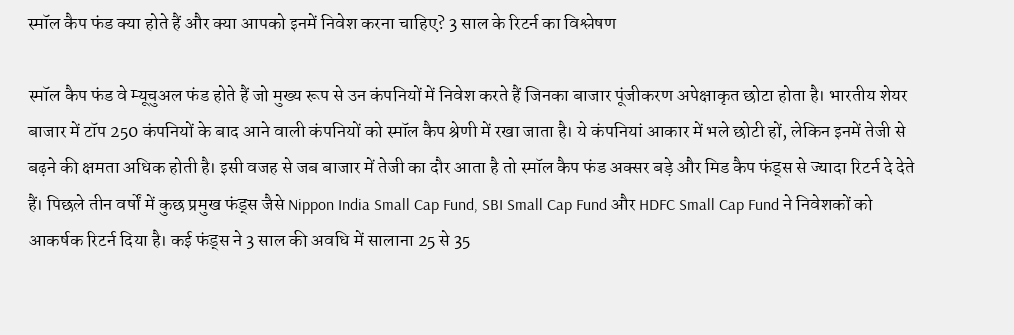स्मॉल कैप फंड क्या होते हैं और क्या आपको इनमें निवेश करना चाहिए? 3 साल के रिटर्न का विश्लेषण

स्मॉल कैप फंड वे म्यूचुअल फंड होते हैं जो मुख्य रूप से उन कंपनियों में निवेश करते हैं जिनका बाजार पूंजीकरण अपेक्षाकृत छोटा होता है। भारतीय शेयर बाजार में टॉप 250 कंपनियों के बाद आने वाली कंपनियों को स्मॉल कैप श्रेणी में रखा जाता है। ये कंपनियां आकार में भले छोटी हों, लेकिन इनमें तेजी से बढ़ने की क्षमता अधिक होती है। इसी वजह से जब बाजार में तेजी का दौर आता है तो स्मॉल कैप फंड अक्सर बड़े और मिड कैप फंड्स से ज्यादा रिटर्न दे देते हैं। पिछले तीन वर्षों में कुछ प्रमुख फंड्स जैसे Nippon India Small Cap Fund, SBI Small Cap Fund और HDFC Small Cap Fund ने निवेशकों को आकर्षक रिटर्न दिया है। कई फंड्स ने 3 साल की अवधि में सालाना 25 से 35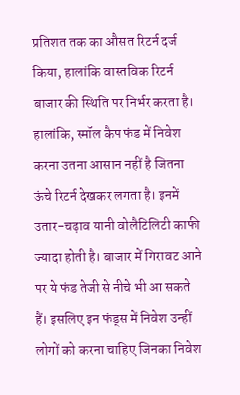प्रतिशत तक का औसत रिटर्न दर्ज किया, हालांकि वास्तविक रिटर्न बाजार की स्थिति पर निर्भर करता है।
हालांकि, स्मॉल कैप फंड में निवेश करना उतना आसान नहीं है जितना ऊंचे रिटर्न देखकर लगता है। इनमें उतार-चढ़ाव यानी वोलैटिलिटी काफी ज्यादा होती है। बाजार में गिरावट आने पर ये फंड तेजी से नीचे भी आ सकते हैं। इसलिए इन फंड्स में निवेश उन्हीं लोगों को करना चाहिए जिनका निवेश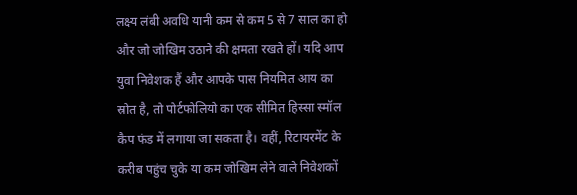लक्ष्य लंबी अवधि यानी कम से कम 5 से 7 साल का हो और जो जोखिम उठाने की क्षमता रखते हों। यदि आप युवा निवेशक हैं और आपके पास नियमित आय का स्रोत है, तो पोर्टफोलियो का एक सीमित हिस्सा स्मॉल कैप फंड में लगाया जा सकता है। वहीं, रिटायरमेंट के करीब पहुंच चुके या कम जोखिम लेने वाले निवेशकों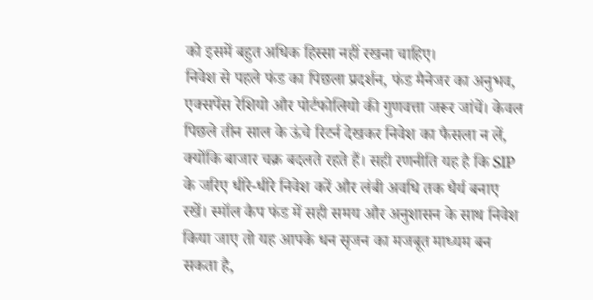को इसमें बहुत अधिक हिस्सा नहीं रखना चाहिए।
निवेश से पहले फंड का पिछला प्रदर्शन, फंड मैनेजर का अनुभव, एक्सपेंस रेशियो और पोर्टफोलियो की गुणवत्ता जरूर जांचें। केवल पिछले तीन साल के ऊंचे रिटर्न देखकर निवेश का फैसला न लें, क्योंकि बाजार चक्र बदलते रहते हैं। सही रणनीति यह है कि SIP के जरिए धीरे-धीरे निवेश करें और लंबी अवधि तक धैर्य बनाए रखें। स्मॉल कैप फंड में सही समय और अनुशासन के साथ निवेश किया जाए तो यह आपके धन सृजन का मजबूत माध्यम बन सकता है,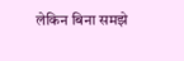लेकिन बिना समझे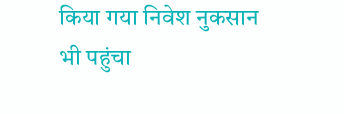किया गया निवेश नुकसान भी पहुंचा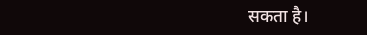सकता है।